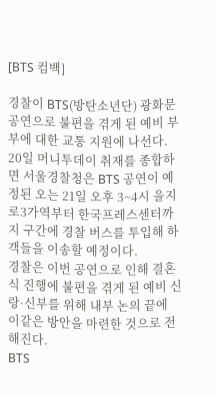[BTS 컴백]

경찰이 BTS(방탄소년단) 광화문 공연으로 불편을 겪게 된 예비 부부에 대한 교통 지원에 나선다.
20일 머니투데이 취재를 종합하면 서울경찰청은 BTS 공연이 예정된 오는 21일 오후 3~4시 을지로3가역부터 한국프레스센터까지 구간에 경찰 버스를 투입해 하객들을 이송할 예정이다.
경찰은 이번 공연으로 인해 결혼식 진행에 불편을 겪게 된 예비 신랑·신부를 위해 내부 논의 끝에 이같은 방안을 마련한 것으로 전해진다.
BTS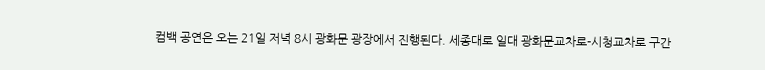컴백 공연은 오는 21일 저녁 8시 광화문 광장에서 진행된다. 세종대로 일대 광화문교차로-시청교차로 구간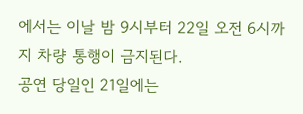에서는 이날 밤 9시부터 22일 오전 6시까지 차량 통행이 금지된다.
공연 당일인 21일에는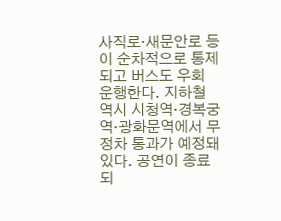사직로·새문안로 등이 순차적으로 통제되고 버스도 우회 운행한다. 지하철 역시 시청역·경복궁역·광화문역에서 무정차 통과가 예정돼 있다. 공연이 종료되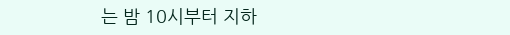는 밤 10시부터 지하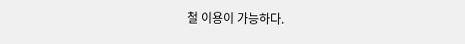철 이용이 가능하다.